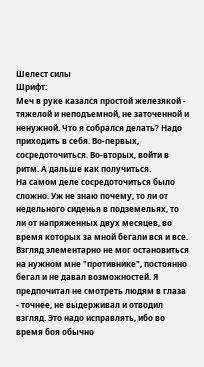Шелест силы
Шрифт:
Меч в руке казался простой железякой - тяжелой и неподъемной, не заточенной и ненужной. Что я собрался делать? Надо приходить в себя. Во-первых, сосредоточиться. Во-вторых, войти в ритм. А дальше как получиться.
На самом деле сосредоточиться было сложно. Уж не знаю почему, то ли от недельного сиденья в подземельях, то ли от напряженных двух месяцев, во время которых за мной бегали вся и все. Взгляд элементарно не мог остановиться на нужном мне "противнике", постоянно бегал и не давал возможностей. Я предпочитал не смотреть людям в глаза - точнее, не выдерживал и отводил взгляд. Это надо исправлять, ибо во время боя обычно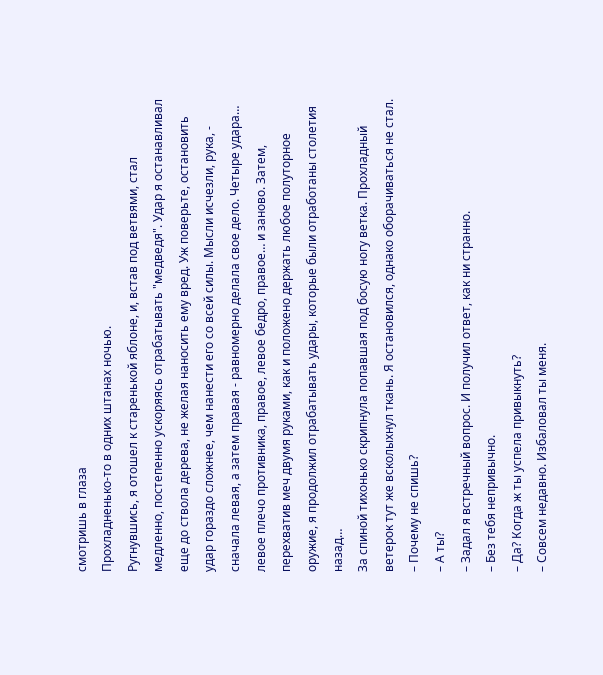смотришь в глаза
Прохладненько-то в одних штанах ночью.
Ругнувшись, я отошел к старенькой яблоне, и, встав под ветвями, стал медленно, постепенно ускоряясь отрабатывать "медведя". Удар я останавливал еще до ствола дерева, не желая наносить ему вред. Уж поверьте, остановить удар гораздо сложнее, чем нанести его со всей силы. Мысли исчезли, рука, - сначала левая, а затем правая - равномерно делала свое дело. Четыре удара… левое плечо противника, правое, левое бедро, правое… и заново. Затем, перехватив меч двумя руками, как и положено держать любое полуторное оружие, я продолжил отрабатывать удары, которые были отработаны столетия назад…
За спиной тихонько скрипнула попавшая под босую ногу ветка. Прохладный ветерок тут же всколыхнул ткань. Я остановился, однако оборачиваться не стал.
– Почему не спишь?
– А ты?
– Задал я встречный вопрос. И получил ответ, как ни странно.
– Без тебя непривычно.
– Да? Когда ж ты успела привыкнуть?
– Совсем недавно. Избаловал ты меня.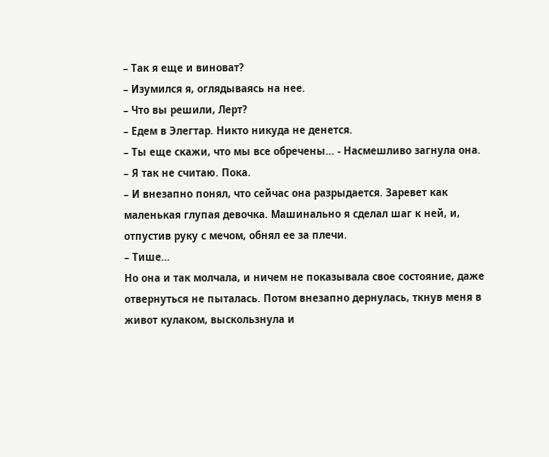– Так я еще и виноват?
– Изумился я, оглядываясь на нее.
– Что вы решили, Лерт?
– Едем в Элегтар. Никто никуда не денется.
– Ты еще скажи, что мы все обречены… - Насмешливо загнула она.
– Я так не считаю. Пока.
– И внезапно понял, что сейчас она разрыдается. Заревет как маленькая глупая девочка. Машинально я сделал шаг к ней, и, отпустив руку с мечом, обнял ее за плечи.
– Тише…
Но она и так молчала, и ничем не показывала свое состояние, даже отвернуться не пыталась. Потом внезапно дернулась, ткнув меня в живот кулаком, выскользнула и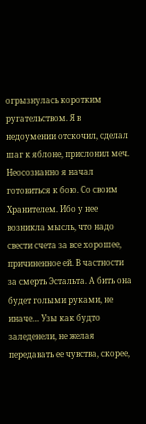огрызнулась коротким ругательством. Я в недоумении отскочил, сделал шаг к яблоне, прислонил меч. Неосознанно я начал готовиться к бою. Со своим Хранителем. Ибо у нее возникла мысль, что надо свести счета за все хорошее, причиненное ей. В частности за смерть Эстальта. А бить она будет голыми руками, не иначе… Узы как будто заледенели, не желая передавать ее чувства, скорее,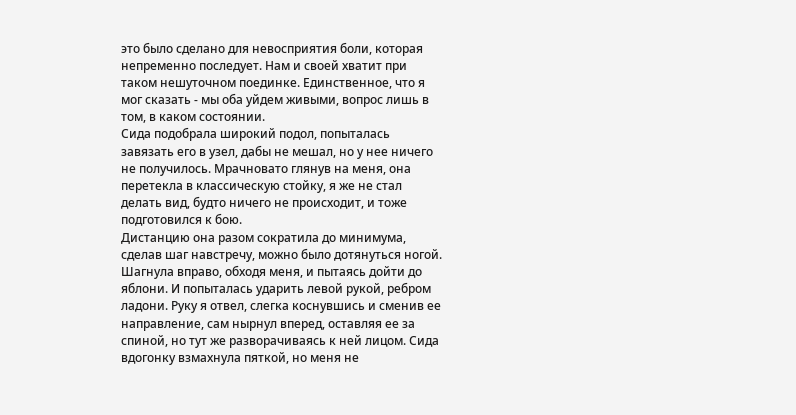это было сделано для невосприятия боли, которая непременно последует. Нам и своей хватит при таком нешуточном поединке. Единственное, что я мог сказать - мы оба уйдем живыми, вопрос лишь в том, в каком состоянии.
Сида подобрала широкий подол, попыталась завязать его в узел, дабы не мешал, но у нее ничего не получилось. Мрачновато глянув на меня, она перетекла в классическую стойку, я же не стал делать вид, будто ничего не происходит, и тоже подготовился к бою.
Дистанцию она разом сократила до минимума, сделав шаг навстречу, можно было дотянуться ногой. Шагнула вправо, обходя меня, и пытаясь дойти до яблони. И попыталась ударить левой рукой, ребром ладони. Руку я отвел, слегка коснувшись и сменив ее направление, сам нырнул вперед, оставляя ее за спиной, но тут же разворачиваясь к ней лицом. Сида вдогонку взмахнула пяткой, но меня не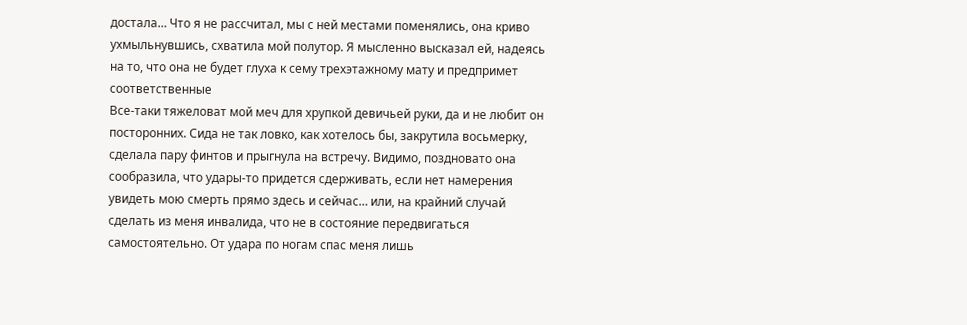достала… Что я не рассчитал, мы с ней местами поменялись, она криво ухмыльнувшись, схватила мой полутор. Я мысленно высказал ей, надеясь на то, что она не будет глуха к сему трехэтажному мату и предпримет соответственные
Все-таки тяжеловат мой меч для хрупкой девичьей руки, да и не любит он посторонних. Сида не так ловко, как хотелось бы, закрутила восьмерку, сделала пару финтов и прыгнула на встречу. Видимо, поздновато она сообразила, что удары-то придется сдерживать, если нет намерения увидеть мою смерть прямо здесь и сейчас… или, на крайний случай сделать из меня инвалида, что не в состояние передвигаться самостоятельно. От удара по ногам спас меня лишь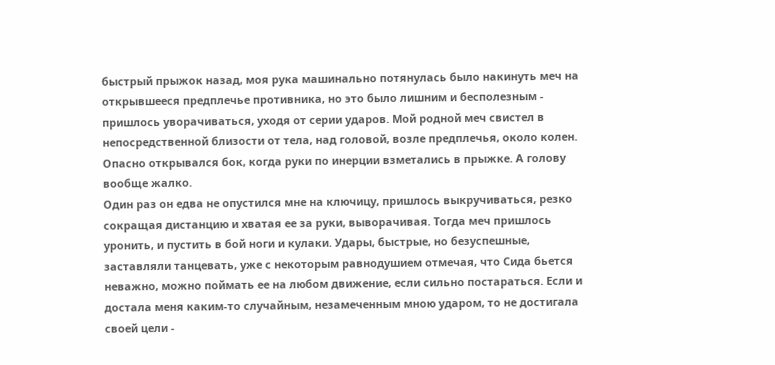быстрый прыжок назад, моя рука машинально потянулась было накинуть меч на открывшееся предплечье противника, но это было лишним и бесполезным - пришлось уворачиваться, уходя от серии ударов. Мой родной меч свистел в непосредственной близости от тела, над головой, возле предплечья, около колен. Опасно открывался бок, когда руки по инерции взметались в прыжке. А голову вообще жалко.
Один раз он едва не опустился мне на ключицу, пришлось выкручиваться, резко сокращая дистанцию и хватая ее за руки, выворачивая. Тогда меч пришлось уронить, и пустить в бой ноги и кулаки. Удары, быстрые, но безуспешные, заставляли танцевать, уже с некоторым равнодушием отмечая, что Сида бьется неважно, можно поймать ее на любом движение, если сильно постараться. Если и достала меня каким-то случайным, незамеченным мною ударом, то не достигала своей цели -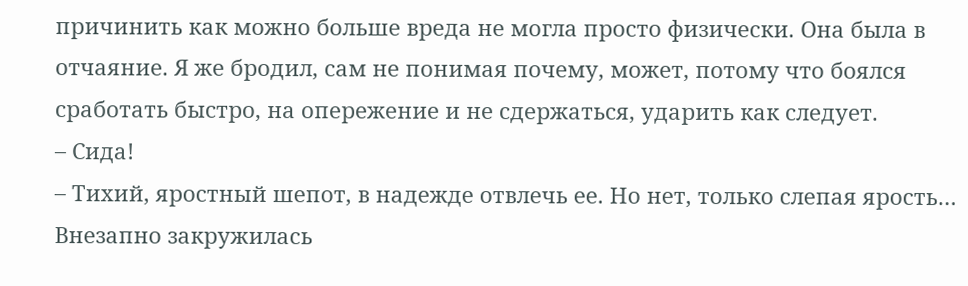причинить как можно больше вреда не могла просто физически. Она была в отчаяние. Я же бродил, сам не понимая почему, может, потому что боялся сработать быстро, на опережение и не сдержаться, ударить как следует.
– Сида!
– Тихий, яростный шепот, в надежде отвлечь ее. Но нет, только слепая ярость…
Внезапно закружилась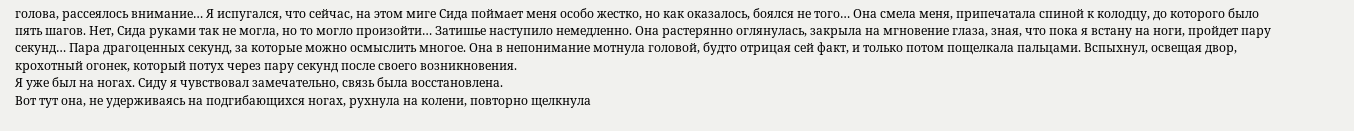голова, рассеялось внимание… Я испугался, что сейчас, на этом миге Сида поймает меня особо жестко, но как оказалось, боялся не того… Она смела меня, припечатала спиной к колодцу, до которого было пять шагов. Нет, Сида руками так не могла, но то могло произойти… Затишье наступило немедленно. Она растерянно оглянулась, закрыла на мгновение глаза, зная, что пока я встану на ноги, пройдет пару секунд… Пара драгоценных секунд, за которые можно осмыслить многое. Она в непонимание мотнула головой, будто отрицая сей факт, и только потом пощелкала пальцами. Вспыхнул, освещая двор, крохотный огонек, который потух через пару секунд после своего возникновения.
Я уже был на ногах. Сиду я чувствовал замечательно, связь была восстановлена.
Вот тут она, не удерживаясь на подгибающихся ногах, рухнула на колени, повторно щелкнула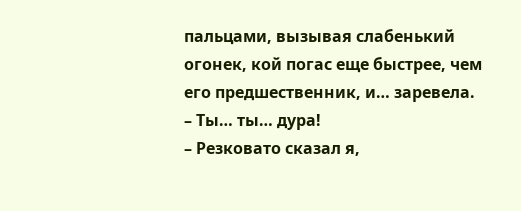пальцами, вызывая слабенький огонек, кой погас еще быстрее, чем его предшественник, и… заревела.
– Ты… ты… дура!
– Резковато сказал я,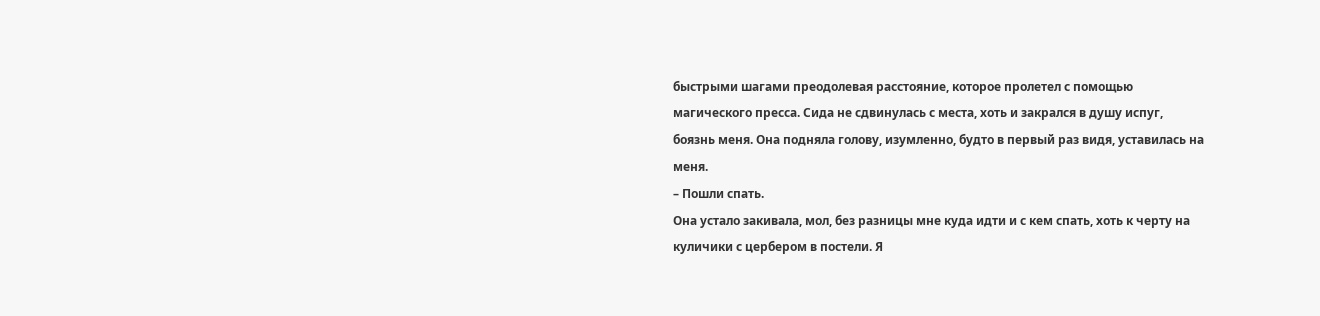быстрыми шагами преодолевая расстояние, которое пролетел с помощью магического пресса. Сида не сдвинулась с места, хоть и закрался в душу испуг, боязнь меня. Она подняла голову, изумленно, будто в первый раз видя, уставилась на меня.
– Пошли спать.
Она устало закивала, мол, без разницы мне куда идти и с кем спать, хоть к черту на куличики с цербером в постели. Я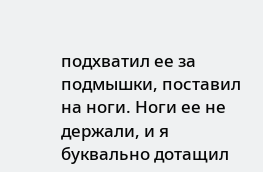подхватил ее за подмышки, поставил на ноги. Ноги ее не держали, и я буквально дотащил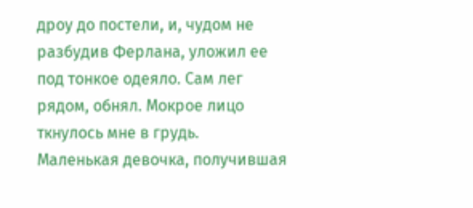дроу до постели, и, чудом не разбудив Ферлана, уложил ее под тонкое одеяло. Сам лег рядом, обнял. Мокрое лицо ткнулось мне в грудь.
Маленькая девочка, получившая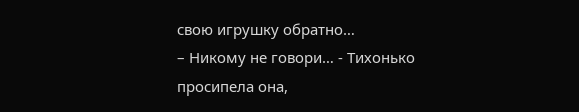свою игрушку обратно…
– Никому не говори… - Тихонько просипела она,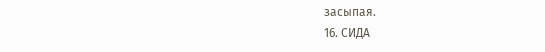засыпая.
16. СИДА